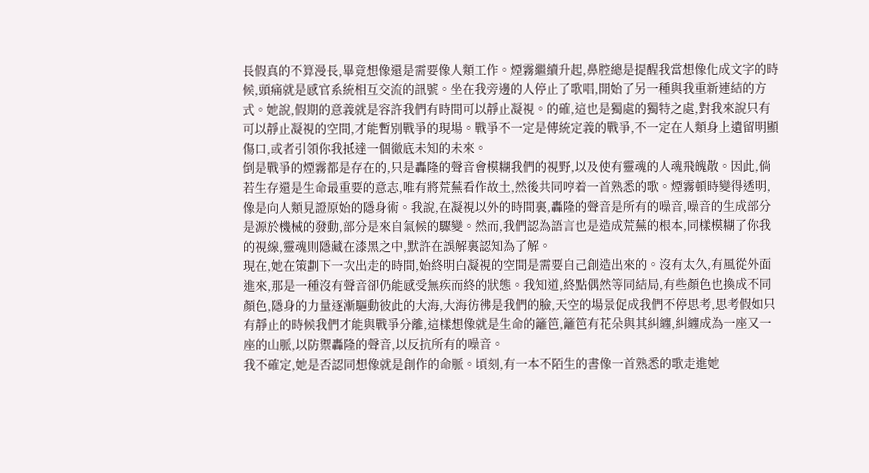長假真的不算漫長,畢竟想像還是需要像人類工作。煙霧繼續升起,鼻腔總是提醒我當想像化成文字的時候,頭痛就是感官系統相互交流的訊號。坐在我旁邊的人停止了歌唱,開始了另一種與我重新連結的方式。她說,假期的意義就是容許我們有時間可以靜止凝視。的確,這也是獨處的獨特之處,對我來說只有可以靜止凝視的空間,才能暫別戰爭的現場。戰爭不一定是傳統定義的戰爭,不一定在人類身上遺留明顯傷口,或者引領你我抵達一個徹底未知的未來。
倒是戰爭的煙霧都是存在的,只是轟隆的聲音會模糊我們的視野,以及使有靈魂的人魂飛魄散。因此,倘若生存還是生命最重要的意志,唯有將荒蕪看作故土,然後共同哼着一首熟悉的歌。煙霧頓時變得透明,像是向人類見證原始的隱身術。我說,在凝視以外的時間裏,轟隆的聲音是所有的噪音,噪音的生成部分是源於機械的發動,部分是來自氣候的驟變。然而,我們認為語言也是造成荒蕪的根本,同樣模糊了你我的視線,靈魂則隱藏在漆黑之中,默許在誤解裏認知為了解。
現在,她在策劃下一次出走的時間,始終明白凝視的空間是需要自己創造出來的。沒有太久,有風從外面進來,那是一種沒有聲音卻仍能感受無疾而終的狀態。我知道,終點偶然等同結局,有些顏色也換成不同顏色,隱身的力量逐漸驅動彼此的大海,大海彷彿是我們的臉,天空的場景促成我們不停思考,思考假如只有靜止的時候我們才能與戰爭分離,這樣想像就是生命的籬笆,籬笆有花朵與其糾纏,糾纏成為一座又一座的山脈,以防禦轟隆的聲音,以反抗所有的噪音。
我不確定,她是否認同想像就是創作的命脈。頃刻,有一本不陌生的書像一首熟悉的歌走進她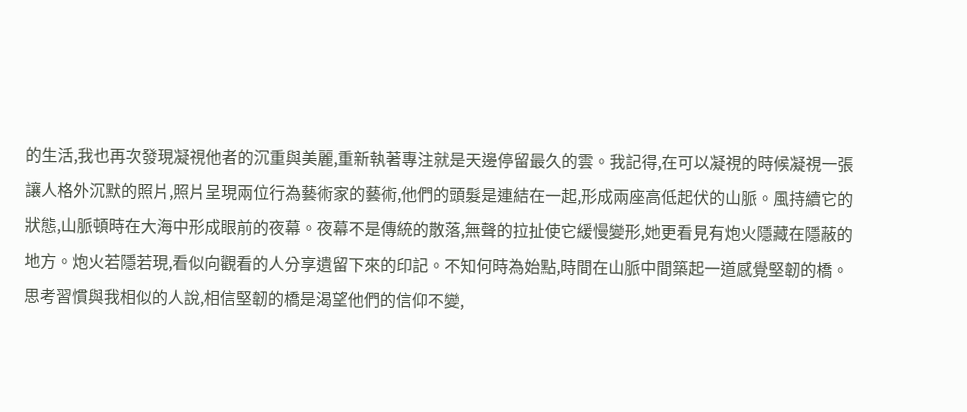的生活,我也再次發現凝視他者的沉重與美麗,重新執著專注就是天邊停留最久的雲。我記得,在可以凝視的時候凝視一張讓人格外沉默的照片,照片呈現兩位行為藝術家的藝術,他們的頭髮是連結在一起,形成兩座高低起伏的山脈。風持續它的狀態,山脈頓時在大海中形成眼前的夜幕。夜幕不是傳統的散落,無聲的拉扯使它緩慢變形,她更看見有炮火隱藏在隱蔽的地方。炮火若隱若現,看似向觀看的人分享遺留下來的印記。不知何時為始點,時間在山脈中間築起一道感覺堅韌的橋。思考習慣與我相似的人說,相信堅韌的橋是渴望他們的信仰不變,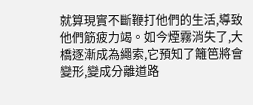就算現實不斷鞭打他們的生活,導致他們筋疲力竭。如今煙霧消失了,大橋逐漸成為繩索,它預知了籬笆將會變形,變成分離道路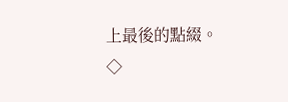上最後的點綴。◇